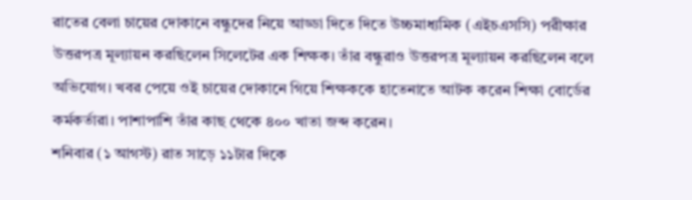রাতের বেলা চায়ের দোকানে বন্ধুদের নিয়ে আড্ডা দিতে দিতে উচ্চমাধ্যমিক (এইচএসসি) পরীক্ষার উত্তরপত্র মূল্যায়ন করছিলেন সিলেটের এক শিক্ষক। তাঁর বন্ধুরাও উত্তরপত্র মূল্যায়ন করছিলেন বলে অভিযোগ। খবর পেয়ে ওই চায়ের দোকানে গিয়ে শিক্ষককে হাতেনাতে আটক করেন শিক্ষা বোর্ডের কর্মকর্তারা। পাশাপাশি তাঁর কাছ থেকে ৪০০ খাতা জব্দ করেন।
শনিবার (১ আগস্ট) রাত সাড়ে ১১টার দিকে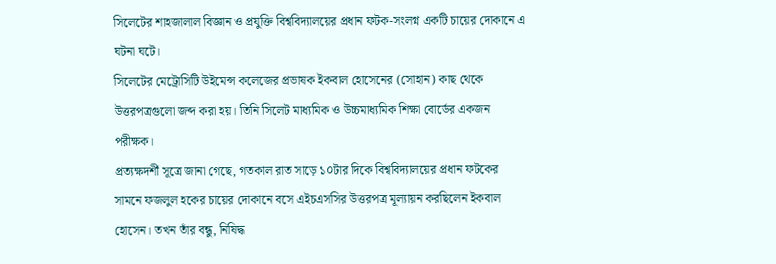সিলেটের শাহজালাল বিজ্ঞান ও প্রযুক্তি বিশ্ববিদ্যালয়ের প্রধান ফটক-সংলগ্ন একটি চায়ের দোকানে এ ঘটনা ঘটে।
সিলেটের মেট্রোসিটি উইমেন্স কলেজের প্রভাষক ইকবাল হোসেনের (সোহান) কাছ থেকে উত্তরপত্রগুলো জব্দ করা হয়। তিনি সিলেট মাধ্যমিক ও উচ্চমাধ্যমিক শিক্ষা বোর্ডের একজন পরীক্ষক।
প্রত্যক্ষদর্শী সূত্রে জানা গেছে, গতকাল রাত সাড়ে ১০টার দিকে বিশ্ববিদ্যালয়ের প্রধান ফটকের সামনে ফজলুল হকের চায়ের দোকানে বসে এইচএসসির উত্তরপত্র মূল্যায়ন করছিলেন ইকবাল হোসেন। তখন তাঁর বন্ধু, নিষিদ্ধ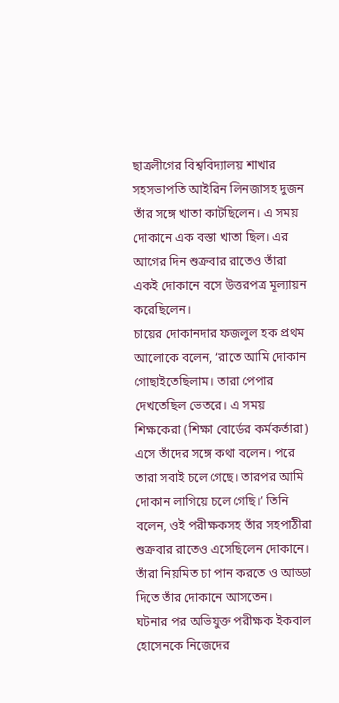ছাত্রলীগের বিশ্ববিদ্যালয় শাখার সহসভাপতি আইরিন লিনজাসহ দুজন তাঁর সঙ্গে খাতা কাটছিলেন। এ সময় দোকানে এক বস্তা খাতা ছিল। এর আগের দিন শুক্রবার রাতেও তাঁরা একই দোকানে বসে উত্তরপত্র মূল্যায়ন করেছিলেন।
চায়ের দোকানদার ফজলুল হক প্রথম আলোকে বলেন, ‘রাতে আমি দোকান গোছাইতেছিলাম। তারা পেপার দেখতেছিল ভেতরে। এ সময় শিক্ষকেরা (শিক্ষা বোর্ডের কর্মকর্তারা) এসে তাঁদের সঙ্গে কথা বলেন। পরে তারা সবাই চলে গেছে। তারপর আমি দোকান লাগিয়ে চলে গেছি।’ তিনি বলেন, ওই পরীক্ষকসহ তাঁর সহপাঠীরা শুক্রবার রাতেও এসেছিলেন দোকানে। তাঁরা নিয়মিত চা পান করতে ও আড্ডা দিতে তাঁর দোকানে আসতেন।
ঘটনার পর অভিযুক্ত পরীক্ষক ইকবাল হোসেনকে নিজেদের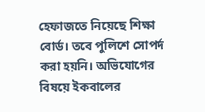হেফাজতে নিয়েছে শিক্ষা বোর্ড। তবে পুলিশে সোপর্দ করা হয়নি। অভিযোগের বিষয়ে ইকবালের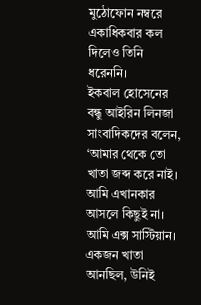মুঠোফোন নম্বরে একাধিকবার কল দিলেও তিনি ধরেননি।
ইকবাল হোসেনের বন্ধু আইরিন লিনজা সাংবাদিকদের বলেন, ‘আমার থেকে তো খাতা জব্দ করে নাই। আমি এখানকার আসলে কিছুই না। আমি এক্স সাস্টিয়ান। একজন খাতা আনছিল, উনিই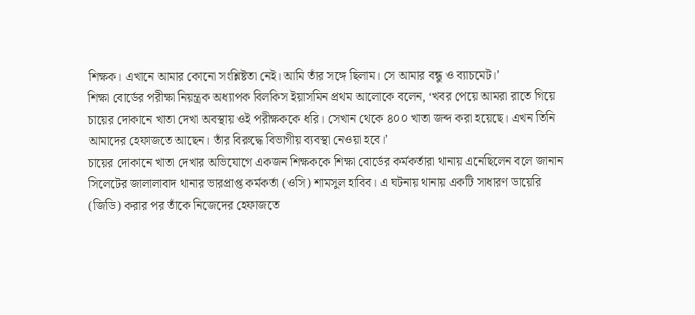শিক্ষক। এখানে আমার কোনো সংশ্লিষ্টতা নেই। আমি তাঁর সঙ্গে ছিলাম। সে আমার বন্ধু ও ব্যাচমেট।’
শিক্ষা বোর্ডের পরীক্ষা নিয়ন্ত্রক অধ্যাপক বিলকিস ইয়াসমিন প্রথম আলোকে বলেন, ‘খবর পেয়ে আমরা রাতে গিয়ে চায়ের দোকানে খাতা দেখা অবস্থায় ওই পরীক্ষককে ধরি। সেখান থেকে ৪০০ খাতা জব্দ করা হয়েছে। এখন তিনি আমাদের হেফাজতে আছেন। তাঁর বিরুদ্ধে বিভাগীয় ব্যবস্থা নেওয়া হবে।’
চায়ের দোকানে খাতা দেখার অভিযোগে একজন শিক্ষককে শিক্ষা বোর্ডের কর্মকর্তারা থানায় এনেছিলেন বলে জানান সিলেটের জালালাবাদ থানার ভারপ্রাপ্ত কর্মকর্তা (ওসি) শামসুল হাবিব। এ ঘটনায় থানায় একটি সাধারণ ডায়েরি (জিডি) করার পর তাঁকে নিজেদের হেফাজতে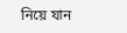নিয়ে যান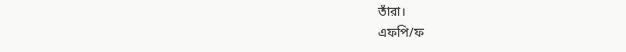তাঁরা।
এফপি/ফ